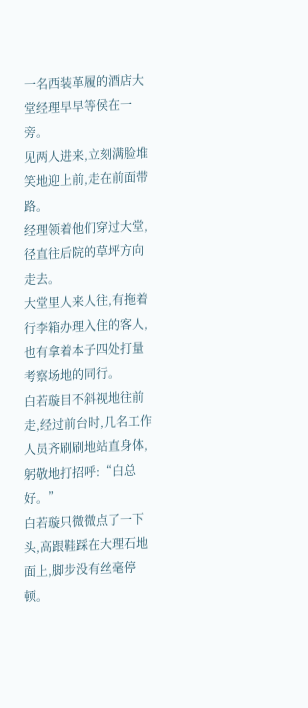一名西装革履的酒店大堂经理早早等侯在一旁。
见两人进来,立刻满脸堆笑地迎上前,走在前面带路。
经理领着他们穿过大堂,径直往后院的草坪方向走去。
大堂里人来人往,有拖着行李箱办理入住的客人,也有拿着本子四处打量考察场地的同行。
白若璇目不斜视地往前走,经过前台时,几名工作人员齐刷刷地站直身体,躬敬地打招呼:“白总好。”
白若璇只微微点了一下头,高跟鞋踩在大理石地面上,脚步没有丝毫停顿。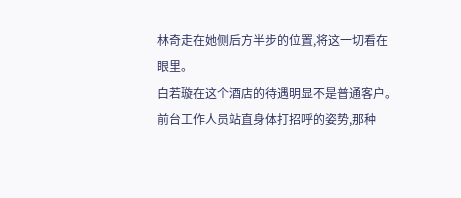林奇走在她侧后方半步的位置,将这一切看在眼里。
白若璇在这个酒店的待遇明显不是普通客户。
前台工作人员站直身体打招呼的姿势,那种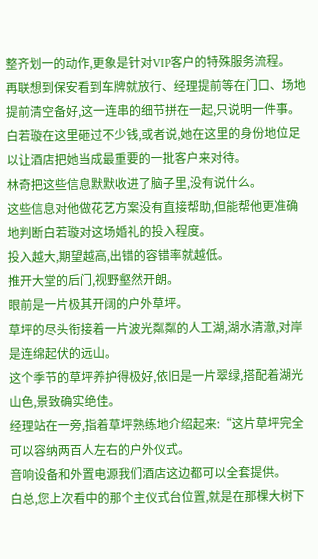整齐划一的动作,更象是针对VIP客户的特殊服务流程。
再联想到保安看到车牌就放行、经理提前等在门口、场地提前清空备好,这一连串的细节拼在一起,只说明一件事。
白若璇在这里砸过不少钱,或者说,她在这里的身份地位足以让酒店把她当成最重要的一批客户来对待。
林奇把这些信息默默收进了脑子里,没有说什么。
这些信息对他做花艺方案没有直接帮助,但能帮他更准确地判断白若璇对这场婚礼的投入程度。
投入越大,期望越高,出错的容错率就越低。
推开大堂的后门,视野壑然开朗。
眼前是一片极其开阔的户外草坪。
草坪的尽头衔接着一片波光粼粼的人工湖,湖水清澈,对岸是连绵起伏的远山。
这个季节的草坪养护得极好,依旧是一片翠绿,搭配着湖光山色,景致确实绝佳。
经理站在一旁,指着草坪熟练地介绍起来:“这片草坪完全可以容纳两百人左右的户外仪式。
音响设备和外置电源我们酒店这边都可以全套提供。
白总,您上次看中的那个主仪式台位置,就是在那棵大树下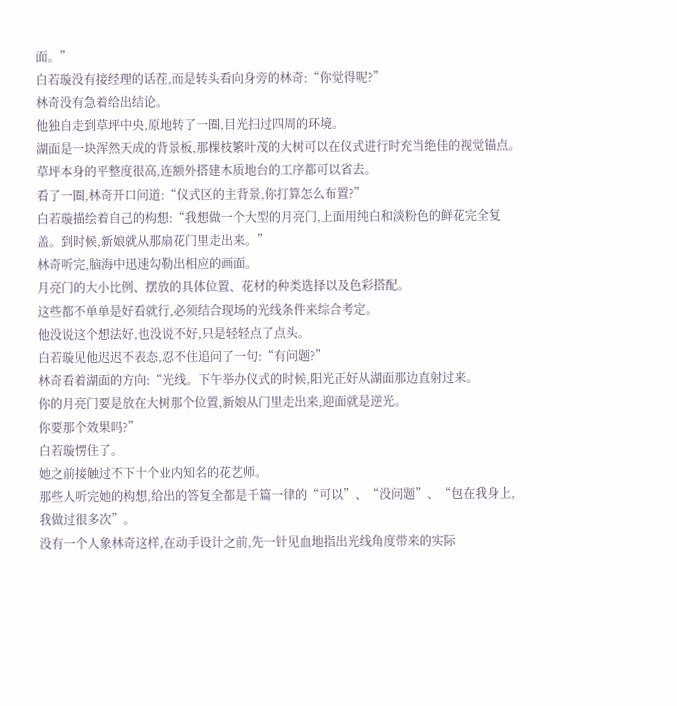面。”
白若璇没有接经理的话茬,而是转头看向身旁的林奇:“你觉得呢?”
林奇没有急着给出结论。
他独自走到草坪中央,原地转了一圈,目光扫过四周的环境。
湖面是一块浑然天成的背景板,那棵枝繁叶茂的大树可以在仪式进行时充当绝佳的视觉锚点。
草坪本身的平整度很高,连额外搭建木质地台的工序都可以省去。
看了一圈,林奇开口问道:“仪式区的主背景,你打算怎么布置?”
白若璇描绘着自己的构想:“我想做一个大型的月亮门,上面用纯白和淡粉色的鲜花完全复盖。到时候,新娘就从那扇花门里走出来。”
林奇听完,脑海中迅速勾勒出相应的画面。
月亮门的大小比例、摆放的具体位置、花材的种类选择以及色彩搭配。
这些都不单单是好看就行,必须结合现场的光线条件来综合考定。
他没说这个想法好,也没说不好,只是轻轻点了点头。
白若璇见他迟迟不表态,忍不住追问了一句:“有问题?”
林奇看着湖面的方向:“光线。下午举办仪式的时候,阳光正好从湖面那边直射过来。
你的月亮门要是放在大树那个位置,新娘从门里走出来,迎面就是逆光。
你要那个效果吗?”
白若璇愣住了。
她之前接触过不下十个业内知名的花艺师。
那些人听完她的构想,给出的答复全都是千篇一律的“可以”、“没问题”、“包在我身上,我做过很多次”。
没有一个人象林奇这样,在动手设计之前,先一针见血地指出光线角度带来的实际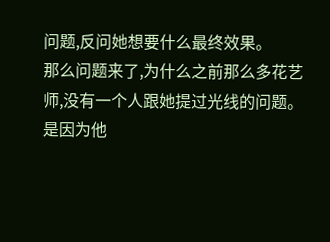问题,反问她想要什么最终效果。
那么问题来了,为什么之前那么多花艺师,没有一个人跟她提过光线的问题。
是因为他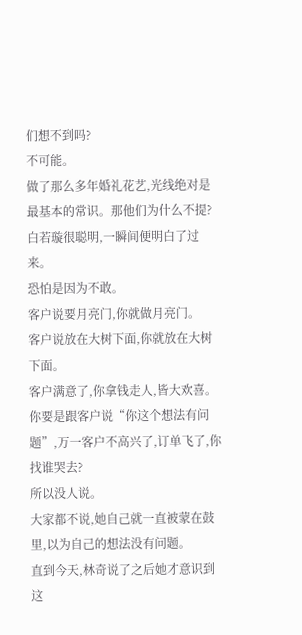们想不到吗?
不可能。
做了那么多年婚礼花艺,光线绝对是最基本的常识。那他们为什么不提?
白若璇很聪明,一瞬间便明白了过来。
恐怕是因为不敢。
客户说要月亮门,你就做月亮门。
客户说放在大树下面,你就放在大树下面。
客户满意了,你拿钱走人,皆大欢喜。
你要是跟客户说“你这个想法有问题”,万一客户不高兴了,订单飞了,你找谁哭去?
所以没人说。
大家都不说,她自己就一直被蒙在鼓里,以为自己的想法没有问题。
直到今天,林奇说了之后她才意识到这